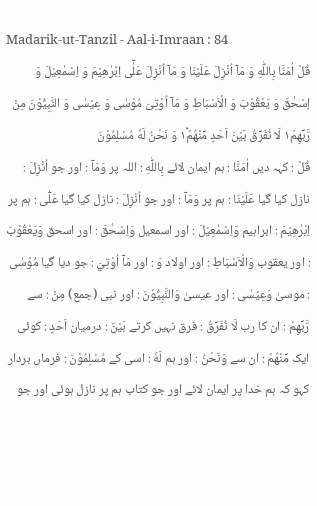Madarik-ut-Tanzil - Aal-i-Imraan : 84
قُلْ اٰمَنَّا بِاللّٰهِ وَ مَاۤ اُنْزِلَ عَلَیْنَا وَ مَاۤ اُنْزِلَ عَلٰۤى اِبْرٰهِیْمَ وَ اِسْمٰعِیْلَ وَ اِسْحٰقَ وَ یَعْقُوْبَ وَ الْاَسْبَاطِ وَ مَاۤ اُوْتِیَ مُوْسٰى وَ عِیْسٰى وَ النَّبِیُّوْنَ مِنْ رَّبِّهِمْ١۪ لَا نُفَرِّقُ بَیْنَ اَحَدٍ مِّنْهُمْ١٘ وَ نَحْنُ لَهٗ مُسْلِمُوْنَ
قُلْ : کہہ دیں اٰمَنَّا : ہم ایمان لائے بِاللّٰهِ : اللہ پر وَمَآ : اور جو اُنْزِلَ : نازل کیا گیا عَلَيْنَا : ہم پر وَمَآ : اور جو اُنْزِلَ : نازل کیا گیا عَلٰٓى : ہم پر اِبْرٰهِيْمَ : ابراہیم وَاِسْمٰعِيْلَ : اور اسمعیل وَاِسْحٰقَ : اور اسحق وَيَعْقُوْبَ : اور یعقوب وَالْاَسْبَاطِ : اور اولاد وَ : اور مَآ اُوْتِيَ : جو دیا گیا مُوْسٰى : موسیٰ وَعِيْسٰى : اور عیسیٰ وَالنَّبِيُّوْنَ : اور نبی (جمع) مِنْ : سے رَّبِّهِمْ : ان کا رب لَا نُفَرِّقُ : فرق نہیں کرتے بَيْنَ : درمیان اَحَدٍ : کوئی ایک مِّنْھُمْ : ان سے وَنَحْنُ : اور ہم لَهٗ : اسی کے مُسْلِمُوْنَ : فرماں بردار
کہو کہ ہم خدا پر ایمان لائے اور جو کتاب ہم پر نازل ہوئی اور جو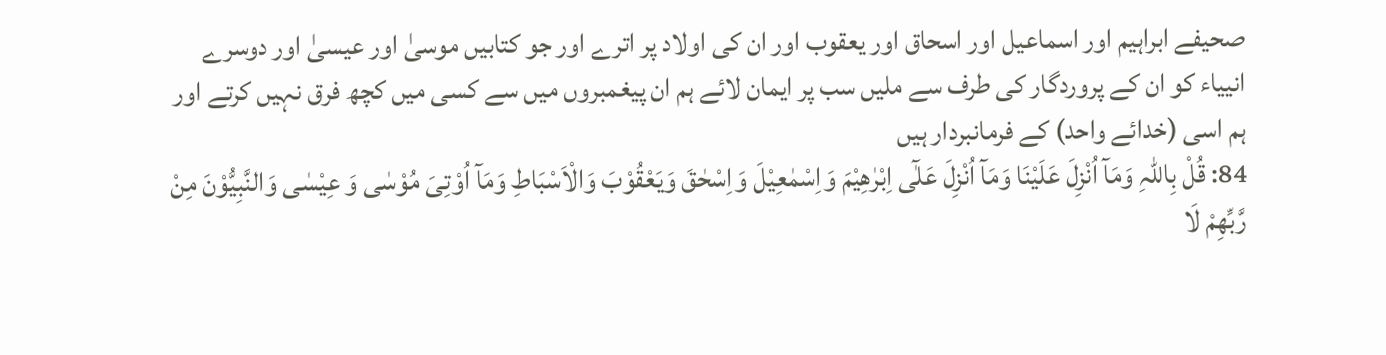صحیفے ابراہیم اور اسماعیل اور اسحاق اور یعقوب اور ان کی اولاد پر اترے اور جو کتابیں موسیٰ اور عیسیٰ اور دوسرے انییاء کو ان کے پروردگار کی طرف سے ملیں سب پر ایمان لائے ہم ان پیغمبروں میں سے کسی میں کچھ فرق نہیں کرتے اور ہم اسی (خدائے واحد) کے فرمانبردار ہیں
84: قُلْ بِاللّٰہِ وَمَآ اُنْزِلَ عَلَیْنَا وَمَآ اُنْزِلَ عَلٰٓی اِبْرٰھِیْمَ وَاِسْمٰعِیْلَ وَاِسْحٰقَ وَیَعْقُوْبَ وَالْاَسْبَاطِ وَمَآ اُوْتِیَ مُوْسٰی وَ عِیْسٰی وَالنَّبِیُّوْنَ مِنْ رَّبِّھِمْ لَا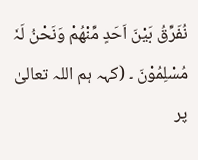نُفَرِّقُ بَیْنَ اَحَدٍ مِّنْھُمْ وَنَحْنُ لَہٗ مُسْلِمُوْنَ ۔ (کہہ ہم اللہ تعالیٰ پر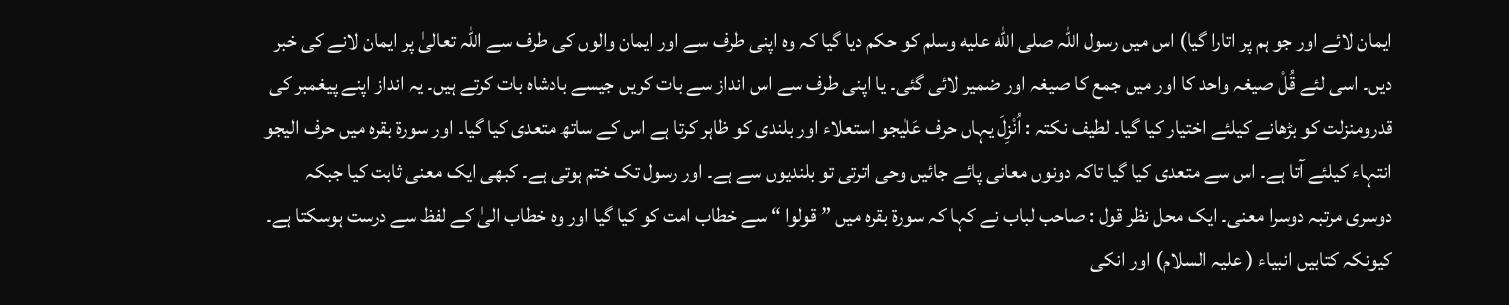ایمان لائے اور جو ہم پر اتارا گیا) اس میں رسول اللہ صلى الله عليه وسلم کو حکم دیا گیا کہ وہ اپنی طرف سے اور ایمان والوں کی طرف سے اللہ تعالیٰ پر ایمان لانے کی خبر دیں۔ اسی لئے قُلْ صیغہ واحد کا اور میں جمع کا صیغہ اور ضمیر لائی گئی۔ یا اپنی طرف سے اس انداز سے بات کریں جیسے بادشاہ بات کرتے ہیں۔ یہ انداز اپنے پیغمبر کی قدرومنزلت کو بڑھانے کیلئے اختیار کیا گیا۔ لطیف نکتہ : اُنْزِلَ یہاں حرف عَلٰیجو استعلاء اور بلندی کو ظاہر کرتا ہے اس کے ساتھ متعدی کیا گیا۔ اور سورة بقرہ میں حرف الیجو انتہاء کیلئے آتا ہے۔ اس سے متعدی کیا گیا تاکہ دونوں معانی پائے جائیں وحی اترتی تو بلندیوں سے ہے۔ اور رسول تک ختم ہوتی ہے۔ کبھی ایک معنی ثابت کیا جبکہ دوسری مرتبہ دوسرا معنی۔ ایک محل نظر قول : صاحب لباب نے کہا کہ سورة بقرہ میں ” قولوا “ سے خطاب امت کو کیا گیا اور وہ خطاب الیٰ کے لفظ سے درست ہوسکتا ہے۔ کیونکہ کتابیں انبیاء ( علیہ السلام) اور انکی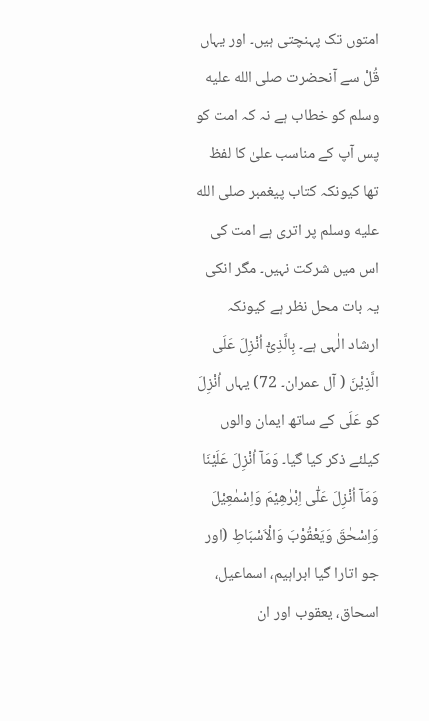امتوں تک پہنچتی ہیں۔ اور یہاں قُلْ سے آنحضرت صلى الله عليه وسلم کو خطاب ہے نہ کہ امت کو پس آپ کے مناسب علیٰ کا لفظ تھا کیونکہ کتاب پیغمبر صلى الله عليه وسلم پر اتری ہے امت کی اس میں شرکت نہیں۔ مگر انکی یہ بات محل نظر ہے کیونکہ ارشاد الٰہی ہے۔ بِالَّذِیْٓ اُنْزِلَ عَلَی الَّذِیْنَ ( آل عمران۔ 72) یہاں اُنْزِلَ کو عَلَی کے ساتھ ایمان والوں کیلئے ذکر کیا گیا۔ وَمَآ اُنْزِلَ عَلَیْنَا وَمَآ اُنْزِلَ عَلٰٓی اِبْرٰھِیْمَ وَاِسْمٰعِیْلَ وَاِسْحٰقَ وَیَعْقُوْبَ وَالْاَسْبَاطِ (اور جو اتارا گیا ابراہیم، اسماعیل، اسحاق، یعقوب اور ان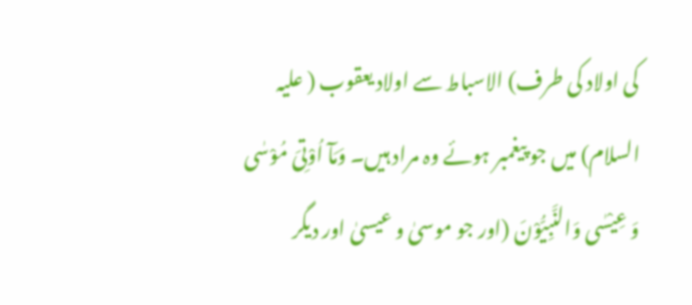کی اولاد کی طرف) الاسباط سے اولاد یعقوب ( علیہ السلام) میں جو پیغمبر ہوئے وہ مراد ہیں۔ وَمَآ اُوْتِیَ مُوْسٰی وَ عِیْسٰی وَالنَّبِیُّوْنَ (اور جو موسیٰ و عیسیٰ اور دیگر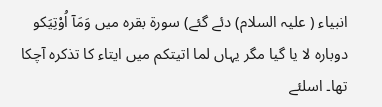انبیاء ( علیہ السلام) دئے گئے) سورة بقرہ میں وَمَآ اُوْتِیَکو دوبارہ لا یا گیا مگر یہاں لما اتیتکم میں ایتاء کا تذکرہ آچکا تھا۔ اسلئے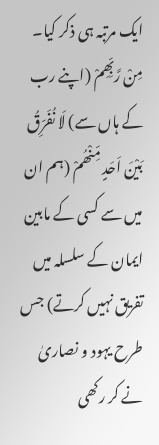ایک مرتبہ ہی ذکر کیا۔ مِنْ رَّبِّھِمْ (اپنے رب کے ہاں سے) لَا نُفَرِّقُ بَیْنَ اَحَدٍ مِّنْھُمْ (ہم ان میں سے کسی کے مابین ایمان کے سلسلہ میں تفریق نہیں کرتے) جس طرح یہود و نصاریٰ نے کر رکھی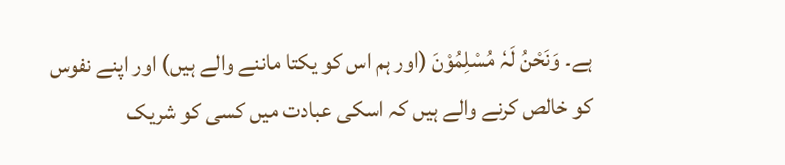ہے۔ وَنَحْنُ لَہٗ مُسْلِمُوْنَ (اور ہم اس کو یکتا ماننے والے ہیں) اور اپنے نفوس کو خالص کرنے والے ہیں کہ اسکی عبادت میں کسی کو شریک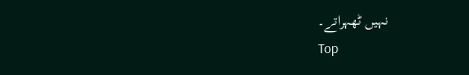نہیں ٹھہراتے۔
Top